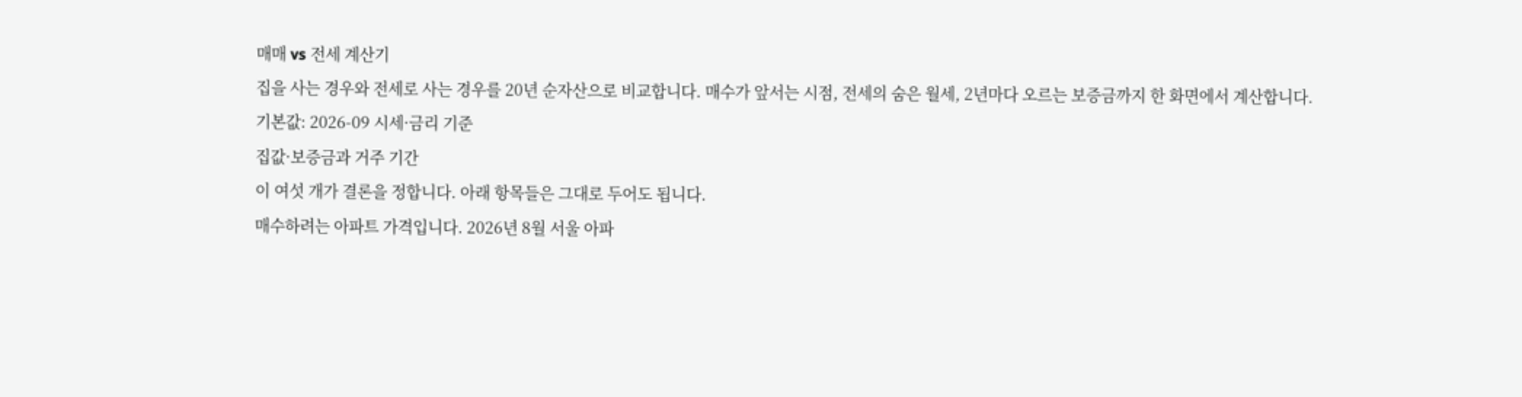매매 vs 전세 계산기
집을 사는 경우와 전세로 사는 경우를 20년 순자산으로 비교합니다. 매수가 앞서는 시점, 전세의 숨은 월세, 2년마다 오르는 보증금까지 한 화면에서 계산합니다.
기본값: 2026-09 시세·금리 기준
집값·보증금과 거주 기간
이 여섯 개가 결론을 정합니다. 아래 항목들은 그대로 두어도 됩니다.
매수하려는 아파트 가격입니다. 2026년 8월 서울 아파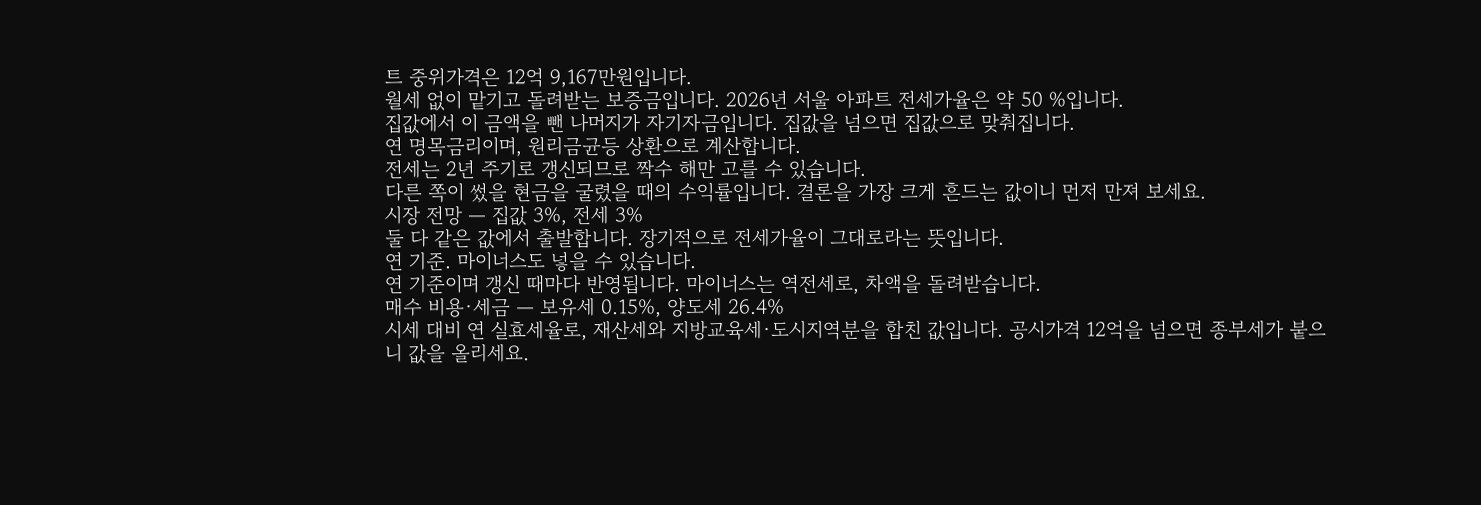트 중위가격은 12억 9,167만원입니다.
월세 없이 맡기고 돌려받는 보증금입니다. 2026년 서울 아파트 전세가율은 약 50 %입니다.
집값에서 이 금액을 뺀 나머지가 자기자금입니다. 집값을 넘으면 집값으로 맞춰집니다.
연 명목금리이며, 원리금균등 상환으로 계산합니다.
전세는 2년 주기로 갱신되므로 짝수 해만 고를 수 있습니다.
다른 쪽이 썼을 현금을 굴렸을 때의 수익률입니다. 결론을 가장 크게 흔드는 값이니 먼저 만져 보세요.
시장 전망 — 집값 3%, 전세 3%
둘 다 같은 값에서 출발합니다. 장기적으로 전세가율이 그대로라는 뜻입니다.
연 기준. 마이너스도 넣을 수 있습니다.
연 기준이며 갱신 때마다 반영됩니다. 마이너스는 역전세로, 차액을 돌려받습니다.
매수 비용·세금 — 보유세 0.15%, 양도세 26.4%
시세 대비 연 실효세율로, 재산세와 지방교육세·도시지역분을 합친 값입니다. 공시가격 12억을 넘으면 종부세가 붙으니 값을 올리세요.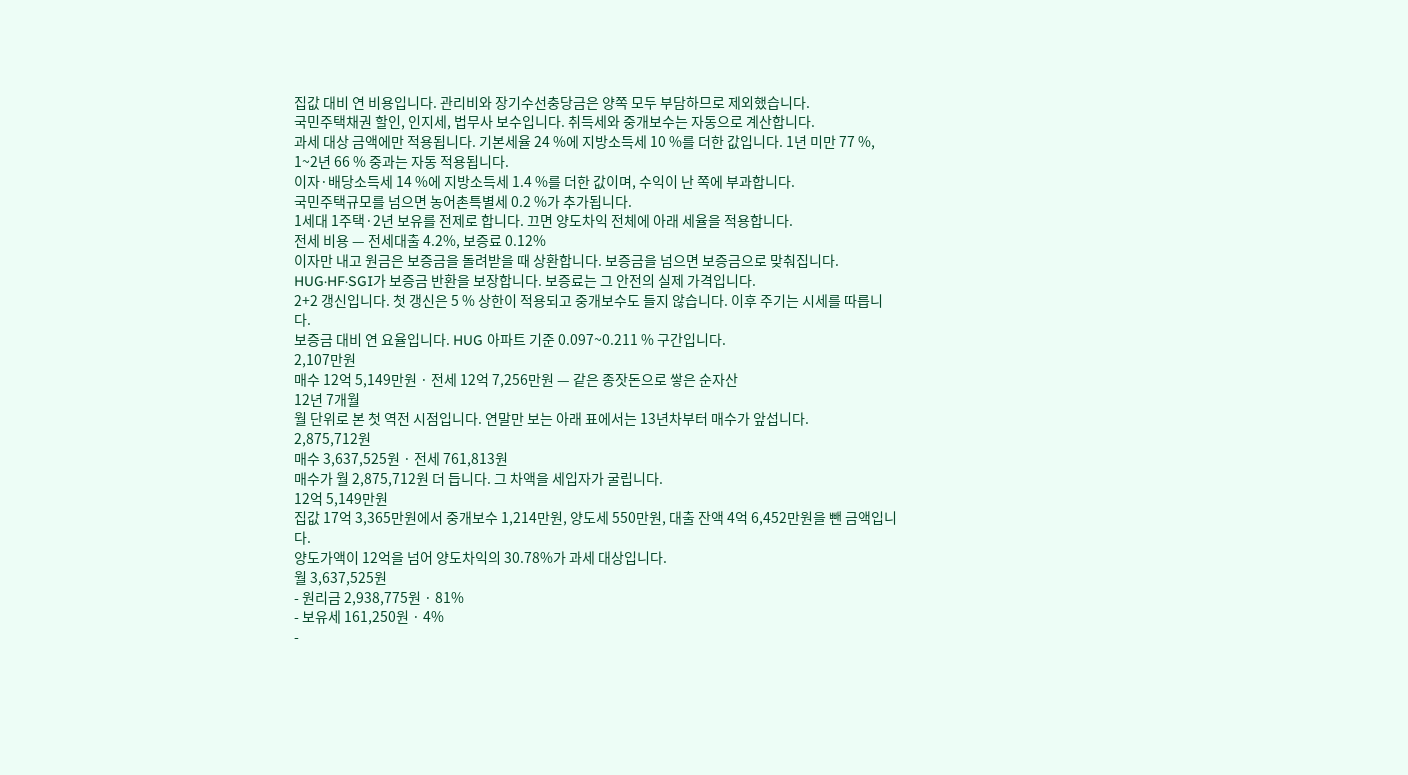집값 대비 연 비용입니다. 관리비와 장기수선충당금은 양쪽 모두 부담하므로 제외했습니다.
국민주택채권 할인, 인지세, 법무사 보수입니다. 취득세와 중개보수는 자동으로 계산합니다.
과세 대상 금액에만 적용됩니다. 기본세율 24 %에 지방소득세 10 %를 더한 값입니다. 1년 미만 77 %, 1~2년 66 % 중과는 자동 적용됩니다.
이자·배당소득세 14 %에 지방소득세 1.4 %를 더한 값이며, 수익이 난 쪽에 부과합니다.
국민주택규모를 넘으면 농어촌특별세 0.2 %가 추가됩니다.
1세대 1주택·2년 보유를 전제로 합니다. 끄면 양도차익 전체에 아래 세율을 적용합니다.
전세 비용 — 전세대출 4.2%, 보증료 0.12%
이자만 내고 원금은 보증금을 돌려받을 때 상환합니다. 보증금을 넘으면 보증금으로 맞춰집니다.
HUG·HF·SGI가 보증금 반환을 보장합니다. 보증료는 그 안전의 실제 가격입니다.
2+2 갱신입니다. 첫 갱신은 5 % 상한이 적용되고 중개보수도 들지 않습니다. 이후 주기는 시세를 따릅니다.
보증금 대비 연 요율입니다. HUG 아파트 기준 0.097~0.211 % 구간입니다.
2,107만원
매수 12억 5,149만원 · 전세 12억 7,256만원 — 같은 종잣돈으로 쌓은 순자산
12년 7개월
월 단위로 본 첫 역전 시점입니다. 연말만 보는 아래 표에서는 13년차부터 매수가 앞섭니다.
2,875,712원
매수 3,637,525원 · 전세 761,813원
매수가 월 2,875,712원 더 듭니다. 그 차액을 세입자가 굴립니다.
12억 5,149만원
집값 17억 3,365만원에서 중개보수 1,214만원, 양도세 550만원, 대출 잔액 4억 6,452만원을 뺀 금액입니다.
양도가액이 12억을 넘어 양도차익의 30.78%가 과세 대상입니다.
월 3,637,525원
- 원리금 2,938,775원 · 81%
- 보유세 161,250원 · 4%
-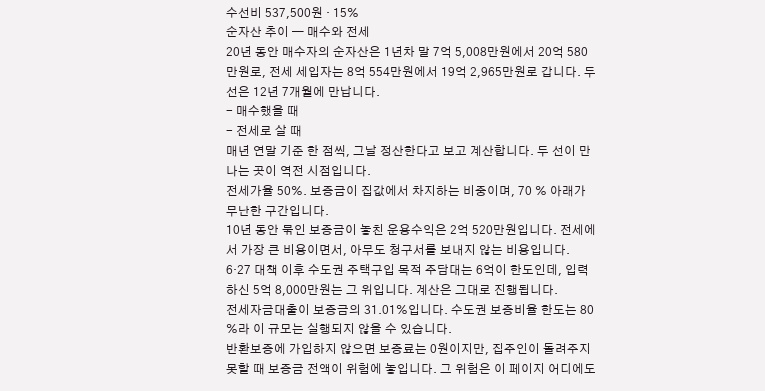수선비 537,500원 · 15%
순자산 추이 — 매수와 전세
20년 동안 매수자의 순자산은 1년차 말 7억 5,008만원에서 20억 580만원로, 전세 세입자는 8억 554만원에서 19억 2,965만원로 갑니다. 두 선은 12년 7개월에 만납니다.
- 매수했을 때
- 전세로 살 때
매년 연말 기준 한 점씩, 그날 정산한다고 보고 계산합니다. 두 선이 만나는 곳이 역전 시점입니다.
전세가율 50%. 보증금이 집값에서 차지하는 비중이며, 70 % 아래가 무난한 구간입니다.
10년 동안 묶인 보증금이 놓친 운용수익은 2억 520만원입니다. 전세에서 가장 큰 비용이면서, 아무도 청구서를 보내지 않는 비용입니다.
6·27 대책 이후 수도권 주택구입 목적 주담대는 6억이 한도인데, 입력하신 5억 8,000만원는 그 위입니다. 계산은 그대로 진행됩니다.
전세자금대출이 보증금의 31.01%입니다. 수도권 보증비율 한도는 80 %라 이 규모는 실행되지 않을 수 있습니다.
반환보증에 가입하지 않으면 보증료는 0원이지만, 집주인이 돌려주지 못할 때 보증금 전액이 위험에 놓입니다. 그 위험은 이 페이지 어디에도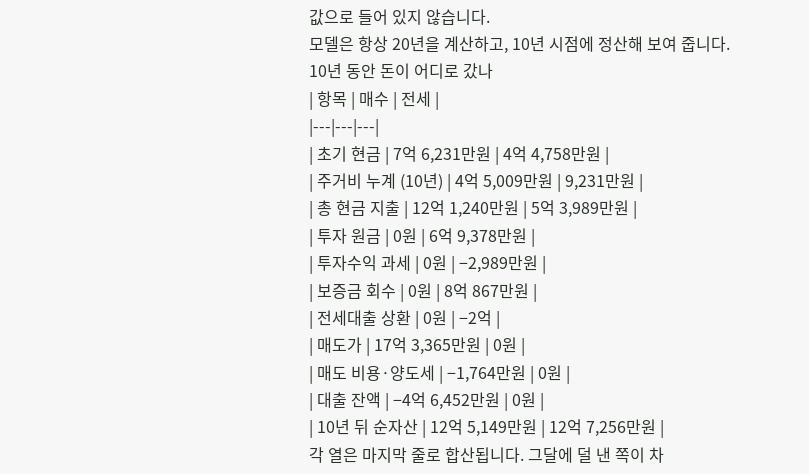값으로 들어 있지 않습니다.
모델은 항상 20년을 계산하고, 10년 시점에 정산해 보여 줍니다.
10년 동안 돈이 어디로 갔나
| 항목 | 매수 | 전세 |
|---|---|---|
| 초기 현금 | 7억 6,231만원 | 4억 4,758만원 |
| 주거비 누계 (10년) | 4억 5,009만원 | 9,231만원 |
| 총 현금 지출 | 12억 1,240만원 | 5억 3,989만원 |
| 투자 원금 | 0원 | 6억 9,378만원 |
| 투자수익 과세 | 0원 | −2,989만원 |
| 보증금 회수 | 0원 | 8억 867만원 |
| 전세대출 상환 | 0원 | −2억 |
| 매도가 | 17억 3,365만원 | 0원 |
| 매도 비용·양도세 | −1,764만원 | 0원 |
| 대출 잔액 | −4억 6,452만원 | 0원 |
| 10년 뒤 순자산 | 12억 5,149만원 | 12억 7,256만원 |
각 열은 마지막 줄로 합산됩니다. 그달에 덜 낸 쪽이 차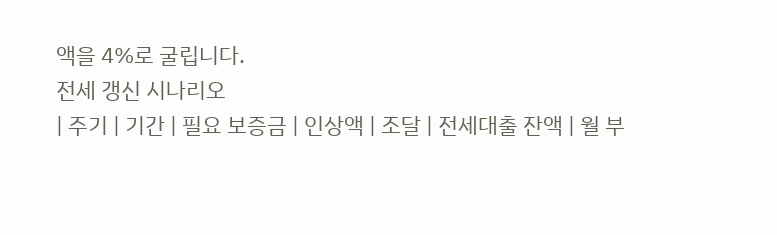액을 4%로 굴립니다.
전세 갱신 시나리오
| 주기 | 기간 | 필요 보증금 | 인상액 | 조달 | 전세대출 잔액 | 월 부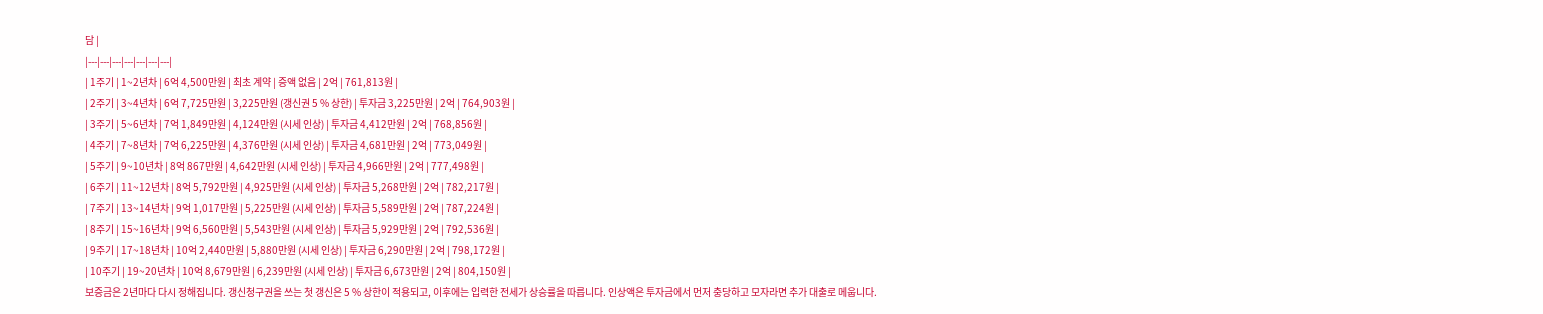담 |
|---|---|---|---|---|---|---|
| 1주기 | 1~2년차 | 6억 4,500만원 | 최초 계약 | 증액 없음 | 2억 | 761,813원 |
| 2주기 | 3~4년차 | 6억 7,725만원 | 3,225만원 (갱신권 5 % 상한) | 투자금 3,225만원 | 2억 | 764,903원 |
| 3주기 | 5~6년차 | 7억 1,849만원 | 4,124만원 (시세 인상) | 투자금 4,412만원 | 2억 | 768,856원 |
| 4주기 | 7~8년차 | 7억 6,225만원 | 4,376만원 (시세 인상) | 투자금 4,681만원 | 2억 | 773,049원 |
| 5주기 | 9~10년차 | 8억 867만원 | 4,642만원 (시세 인상) | 투자금 4,966만원 | 2억 | 777,498원 |
| 6주기 | 11~12년차 | 8억 5,792만원 | 4,925만원 (시세 인상) | 투자금 5,268만원 | 2억 | 782,217원 |
| 7주기 | 13~14년차 | 9억 1,017만원 | 5,225만원 (시세 인상) | 투자금 5,589만원 | 2억 | 787,224원 |
| 8주기 | 15~16년차 | 9억 6,560만원 | 5,543만원 (시세 인상) | 투자금 5,929만원 | 2억 | 792,536원 |
| 9주기 | 17~18년차 | 10억 2,440만원 | 5,880만원 (시세 인상) | 투자금 6,290만원 | 2억 | 798,172원 |
| 10주기 | 19~20년차 | 10억 8,679만원 | 6,239만원 (시세 인상) | 투자금 6,673만원 | 2억 | 804,150원 |
보증금은 2년마다 다시 정해집니다. 갱신청구권을 쓰는 첫 갱신은 5 % 상한이 적용되고, 이후에는 입력한 전세가 상승률을 따릅니다. 인상액은 투자금에서 먼저 충당하고 모자라면 추가 대출로 메웁니다.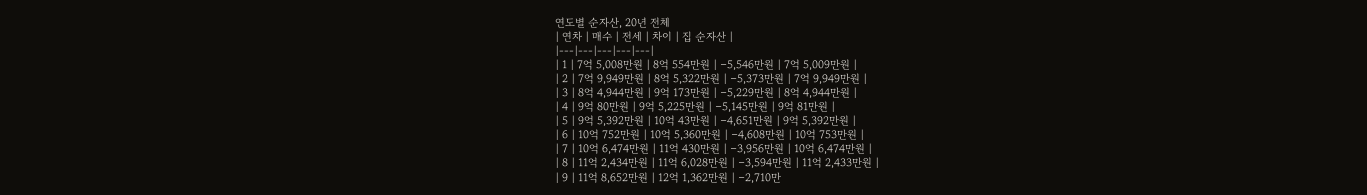연도별 순자산, 20년 전체
| 연차 | 매수 | 전세 | 차이 | 집 순자산 |
|---|---|---|---|---|
| 1 | 7억 5,008만원 | 8억 554만원 | −5,546만원 | 7억 5,009만원 |
| 2 | 7억 9,949만원 | 8억 5,322만원 | −5,373만원 | 7억 9,949만원 |
| 3 | 8억 4,944만원 | 9억 173만원 | −5,229만원 | 8억 4,944만원 |
| 4 | 9억 80만원 | 9억 5,225만원 | −5,145만원 | 9억 81만원 |
| 5 | 9억 5,392만원 | 10억 43만원 | −4,651만원 | 9억 5,392만원 |
| 6 | 10억 752만원 | 10억 5,360만원 | −4,608만원 | 10억 753만원 |
| 7 | 10억 6,474만원 | 11억 430만원 | −3,956만원 | 10억 6,474만원 |
| 8 | 11억 2,434만원 | 11억 6,028만원 | −3,594만원 | 11억 2,433만원 |
| 9 | 11억 8,652만원 | 12억 1,362만원 | −2,710만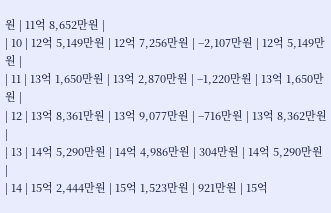원 | 11억 8,652만원 |
| 10 | 12억 5,149만원 | 12억 7,256만원 | −2,107만원 | 12억 5,149만원 |
| 11 | 13억 1,650만원 | 13억 2,870만원 | −1,220만원 | 13억 1,650만원 |
| 12 | 13억 8,361만원 | 13억 9,077만원 | −716만원 | 13억 8,362만원 |
| 13 | 14억 5,290만원 | 14억 4,986만원 | 304만원 | 14억 5,290만원 |
| 14 | 15억 2,444만원 | 15억 1,523만원 | 921만원 | 15억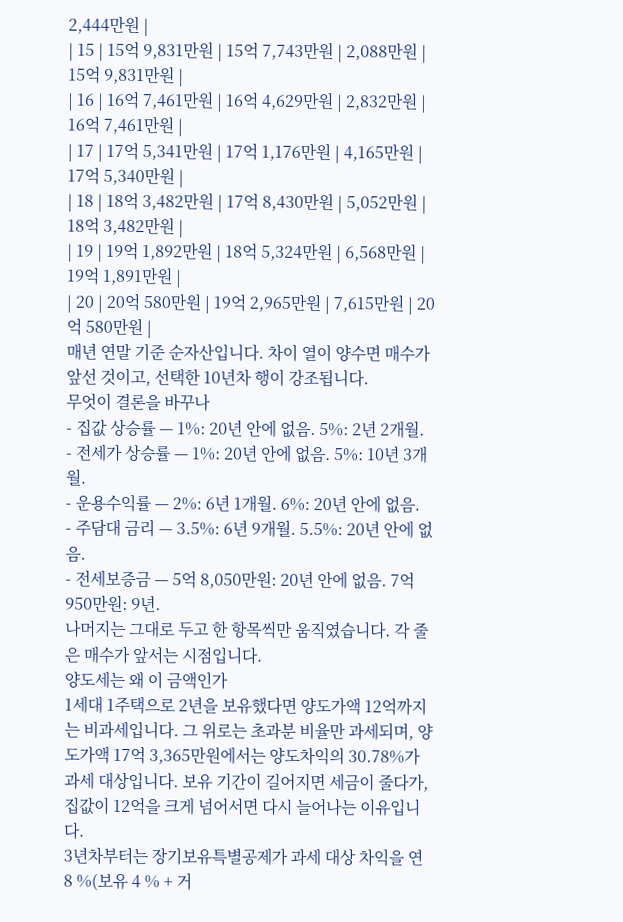2,444만원 |
| 15 | 15억 9,831만원 | 15억 7,743만원 | 2,088만원 | 15억 9,831만원 |
| 16 | 16억 7,461만원 | 16억 4,629만원 | 2,832만원 | 16억 7,461만원 |
| 17 | 17억 5,341만원 | 17억 1,176만원 | 4,165만원 | 17억 5,340만원 |
| 18 | 18억 3,482만원 | 17억 8,430만원 | 5,052만원 | 18억 3,482만원 |
| 19 | 19억 1,892만원 | 18억 5,324만원 | 6,568만원 | 19억 1,891만원 |
| 20 | 20억 580만원 | 19억 2,965만원 | 7,615만원 | 20억 580만원 |
매년 연말 기준 순자산입니다. 차이 열이 양수면 매수가 앞선 것이고, 선택한 10년차 행이 강조됩니다.
무엇이 결론을 바꾸나
- 집값 상승률 — 1%: 20년 안에 없음. 5%: 2년 2개월.
- 전세가 상승률 — 1%: 20년 안에 없음. 5%: 10년 3개월.
- 운용수익률 — 2%: 6년 1개월. 6%: 20년 안에 없음.
- 주담대 금리 — 3.5%: 6년 9개월. 5.5%: 20년 안에 없음.
- 전세보증금 — 5억 8,050만원: 20년 안에 없음. 7억 950만원: 9년.
나머지는 그대로 두고 한 항목씩만 움직였습니다. 각 줄은 매수가 앞서는 시점입니다.
양도세는 왜 이 금액인가
1세대 1주택으로 2년을 보유했다면 양도가액 12억까지는 비과세입니다. 그 위로는 초과분 비율만 과세되며, 양도가액 17억 3,365만원에서는 양도차익의 30.78%가 과세 대상입니다. 보유 기간이 길어지면 세금이 줄다가, 집값이 12억을 크게 넘어서면 다시 늘어나는 이유입니다.
3년차부터는 장기보유특별공제가 과세 대상 차익을 연 8 %(보유 4 % + 거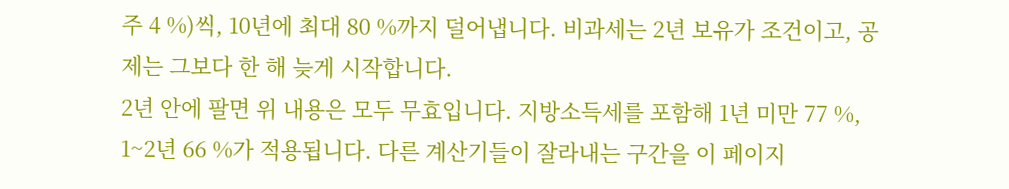주 4 %)씩, 10년에 최대 80 %까지 덜어냅니다. 비과세는 2년 보유가 조건이고, 공제는 그보다 한 해 늦게 시작합니다.
2년 안에 팔면 위 내용은 모두 무효입니다. 지방소득세를 포함해 1년 미만 77 %, 1~2년 66 %가 적용됩니다. 다른 계산기들이 잘라내는 구간을 이 페이지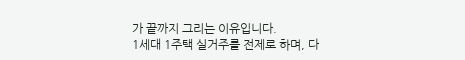가 끝까지 그리는 이유입니다.
1세대 1주택 실거주를 전제로 하며, 다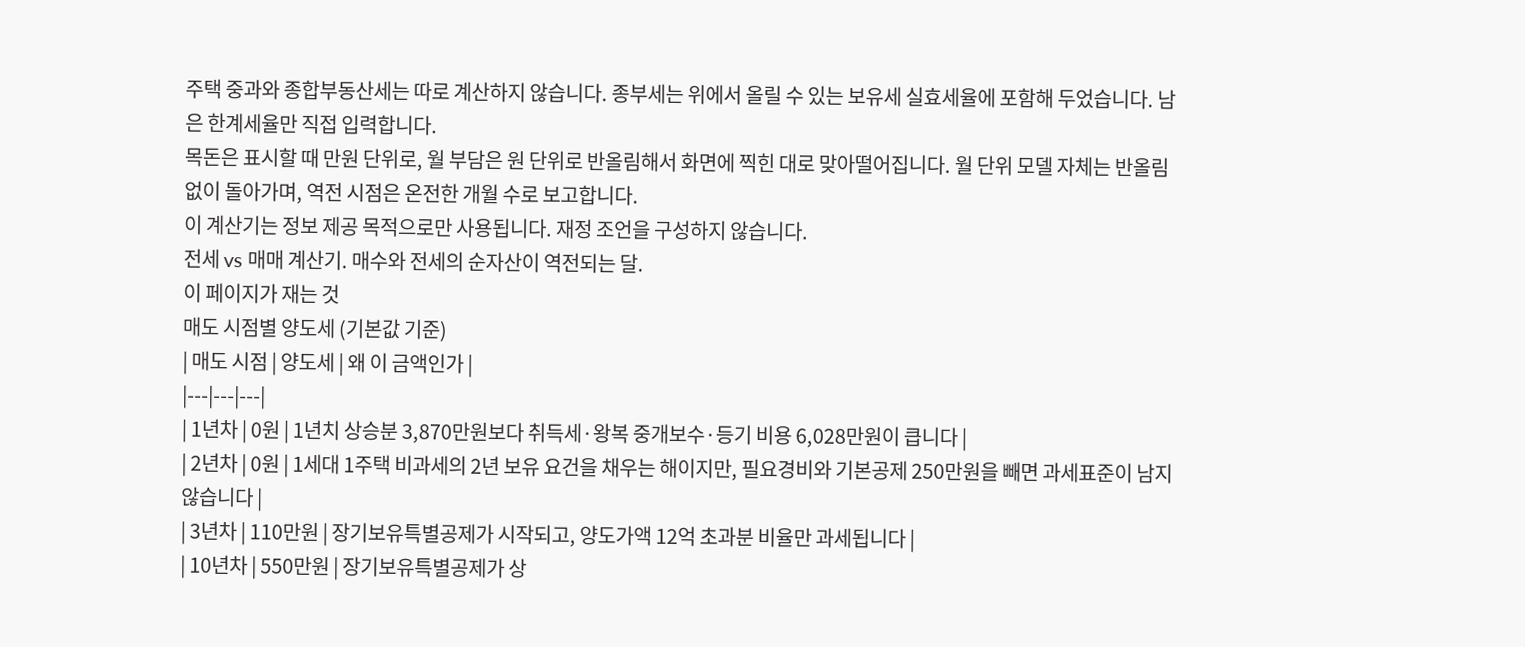주택 중과와 종합부동산세는 따로 계산하지 않습니다. 종부세는 위에서 올릴 수 있는 보유세 실효세율에 포함해 두었습니다. 남은 한계세율만 직접 입력합니다.
목돈은 표시할 때 만원 단위로, 월 부담은 원 단위로 반올림해서 화면에 찍힌 대로 맞아떨어집니다. 월 단위 모델 자체는 반올림 없이 돌아가며, 역전 시점은 온전한 개월 수로 보고합니다.
이 계산기는 정보 제공 목적으로만 사용됩니다. 재정 조언을 구성하지 않습니다.
전세 vs 매매 계산기. 매수와 전세의 순자산이 역전되는 달.
이 페이지가 재는 것
매도 시점별 양도세 (기본값 기준)
| 매도 시점 | 양도세 | 왜 이 금액인가 |
|---|---|---|
| 1년차 | 0원 | 1년치 상승분 3,870만원보다 취득세·왕복 중개보수·등기 비용 6,028만원이 큽니다 |
| 2년차 | 0원 | 1세대 1주택 비과세의 2년 보유 요건을 채우는 해이지만, 필요경비와 기본공제 250만원을 빼면 과세표준이 남지 않습니다 |
| 3년차 | 110만원 | 장기보유특별공제가 시작되고, 양도가액 12억 초과분 비율만 과세됩니다 |
| 10년차 | 550만원 | 장기보유특별공제가 상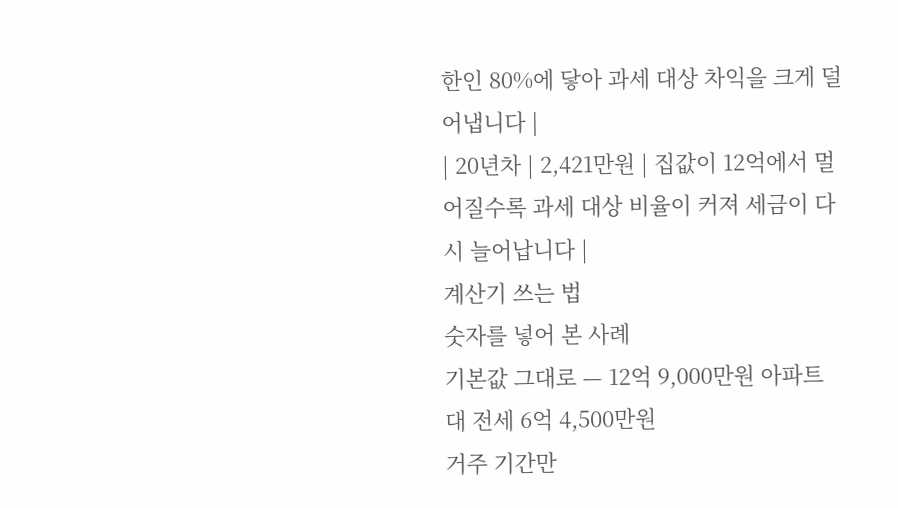한인 80%에 닿아 과세 대상 차익을 크게 덜어냅니다 |
| 20년차 | 2,421만원 | 집값이 12억에서 멀어질수록 과세 대상 비율이 커져 세금이 다시 늘어납니다 |
계산기 쓰는 법
숫자를 넣어 본 사례
기본값 그대로 — 12억 9,000만원 아파트 대 전세 6억 4,500만원
거주 기간만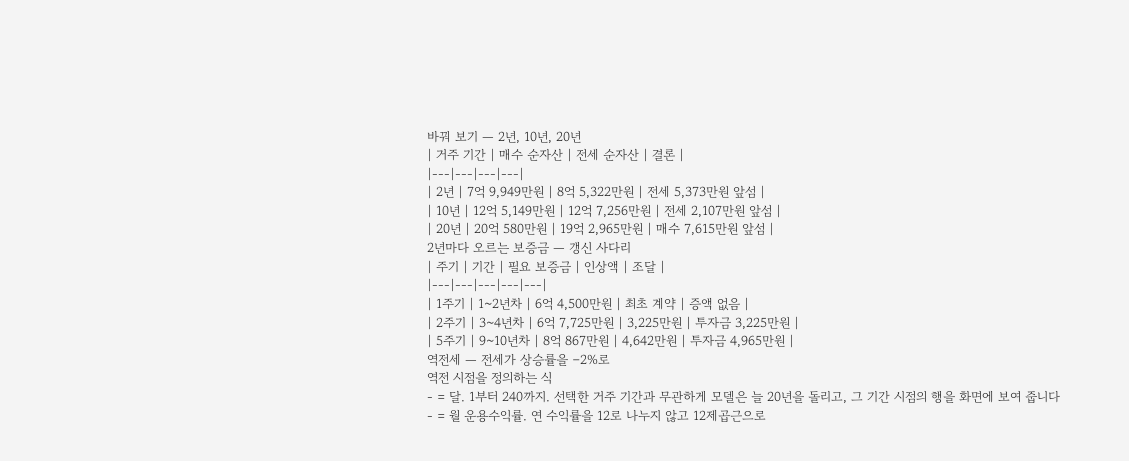바꿔 보기 — 2년, 10년, 20년
| 거주 기간 | 매수 순자산 | 전세 순자산 | 결론 |
|---|---|---|---|
| 2년 | 7억 9,949만원 | 8억 5,322만원 | 전세 5,373만원 앞섬 |
| 10년 | 12억 5,149만원 | 12억 7,256만원 | 전세 2,107만원 앞섬 |
| 20년 | 20억 580만원 | 19억 2,965만원 | 매수 7,615만원 앞섬 |
2년마다 오르는 보증금 — 갱신 사다리
| 주기 | 기간 | 필요 보증금 | 인상액 | 조달 |
|---|---|---|---|---|
| 1주기 | 1~2년차 | 6억 4,500만원 | 최초 계약 | 증액 없음 |
| 2주기 | 3~4년차 | 6억 7,725만원 | 3,225만원 | 투자금 3,225만원 |
| 5주기 | 9~10년차 | 8억 867만원 | 4,642만원 | 투자금 4,965만원 |
역전세 — 전세가 상승률을 −2%로
역전 시점을 정의하는 식
- = 달. 1부터 240까지. 선택한 거주 기간과 무관하게 모델은 늘 20년을 돌리고, 그 기간 시점의 행을 화면에 보여 줍니다
- = 월 운용수익률. 연 수익률을 12로 나누지 않고 12제곱근으로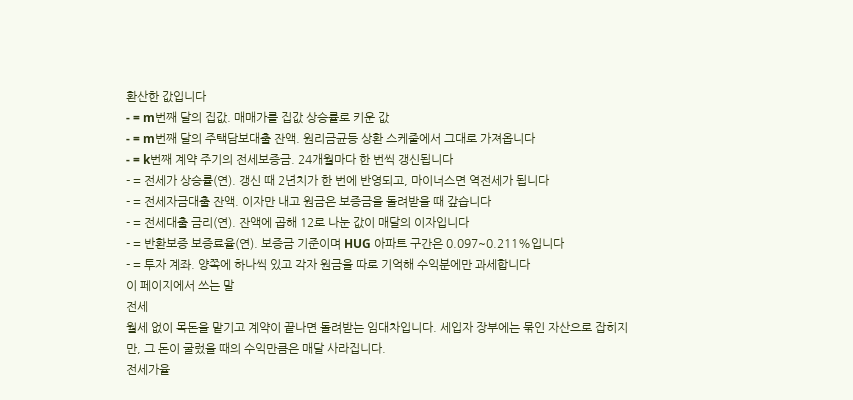환산한 값입니다
- = m번째 달의 집값. 매매가를 집값 상승률로 키운 값
- = m번째 달의 주택담보대출 잔액. 원리금균등 상환 스케줄에서 그대로 가져옵니다
- = k번째 계약 주기의 전세보증금. 24개월마다 한 번씩 갱신됩니다
- = 전세가 상승률(연). 갱신 때 2년치가 한 번에 반영되고, 마이너스면 역전세가 됩니다
- = 전세자금대출 잔액. 이자만 내고 원금은 보증금을 돌려받을 때 갚습니다
- = 전세대출 금리(연). 잔액에 곱해 12로 나눈 값이 매달의 이자입니다
- = 반환보증 보증료율(연). 보증금 기준이며 HUG 아파트 구간은 0.097~0.211%입니다
- = 투자 계좌. 양쪽에 하나씩 있고 각자 원금을 따로 기억해 수익분에만 과세합니다
이 페이지에서 쓰는 말
전세
월세 없이 목돈을 맡기고 계약이 끝나면 돌려받는 임대차입니다. 세입자 장부에는 묶인 자산으로 잡히지만, 그 돈이 굴렀을 때의 수익만큼은 매달 사라집니다.
전세가율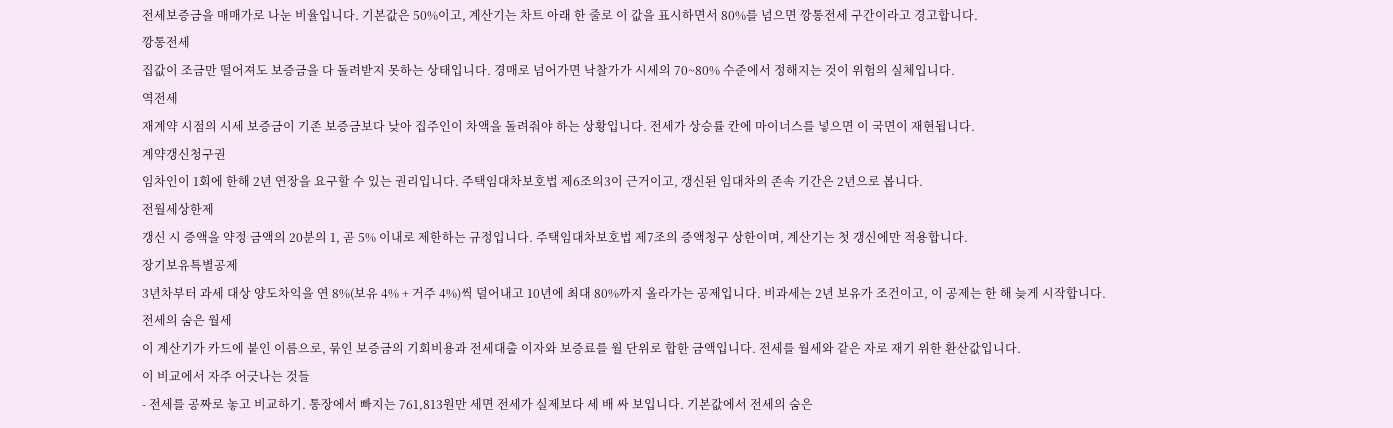전세보증금을 매매가로 나눈 비율입니다. 기본값은 50%이고, 계산기는 차트 아래 한 줄로 이 값을 표시하면서 80%를 넘으면 깡통전세 구간이라고 경고합니다.
깡통전세
집값이 조금만 떨어져도 보증금을 다 돌려받지 못하는 상태입니다. 경매로 넘어가면 낙찰가가 시세의 70~80% 수준에서 정해지는 것이 위험의 실체입니다.
역전세
재계약 시점의 시세 보증금이 기존 보증금보다 낮아 집주인이 차액을 돌려줘야 하는 상황입니다. 전세가 상승률 칸에 마이너스를 넣으면 이 국면이 재현됩니다.
계약갱신청구권
임차인이 1회에 한해 2년 연장을 요구할 수 있는 권리입니다. 주택임대차보호법 제6조의3이 근거이고, 갱신된 임대차의 존속 기간은 2년으로 봅니다.
전월세상한제
갱신 시 증액을 약정 금액의 20분의 1, 곧 5% 이내로 제한하는 규정입니다. 주택임대차보호법 제7조의 증액청구 상한이며, 계산기는 첫 갱신에만 적용합니다.
장기보유특별공제
3년차부터 과세 대상 양도차익을 연 8%(보유 4% + 거주 4%)씩 덜어내고 10년에 최대 80%까지 올라가는 공제입니다. 비과세는 2년 보유가 조건이고, 이 공제는 한 해 늦게 시작합니다.
전세의 숨은 월세
이 계산기가 카드에 붙인 이름으로, 묶인 보증금의 기회비용과 전세대출 이자와 보증료를 월 단위로 합한 금액입니다. 전세를 월세와 같은 자로 재기 위한 환산값입니다.
이 비교에서 자주 어긋나는 것들
- 전세를 공짜로 놓고 비교하기. 통장에서 빠지는 761,813원만 세면 전세가 실제보다 세 배 싸 보입니다. 기본값에서 전세의 숨은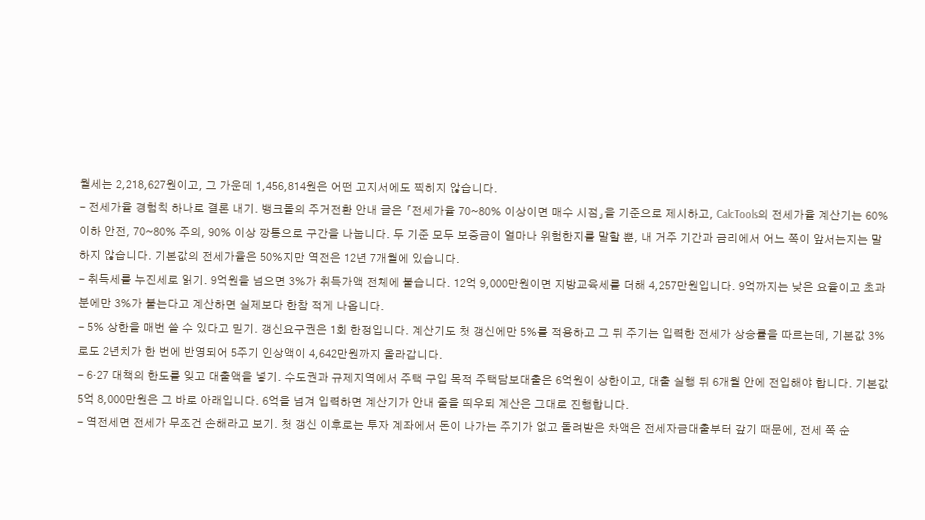월세는 2,218,627원이고, 그 가운데 1,456,814원은 어떤 고지서에도 찍히지 않습니다.
- 전세가율 경험칙 하나로 결론 내기. 뱅크몰의 주거전환 안내 글은 「전세가율 70~80% 이상이면 매수 시점」을 기준으로 제시하고, CalcTools의 전세가율 계산기는 60% 이하 안전, 70~80% 주의, 90% 이상 깡통으로 구간을 나눕니다. 두 기준 모두 보증금이 얼마나 위험한지를 말할 뿐, 내 거주 기간과 금리에서 어느 쪽이 앞서는지는 말하지 않습니다. 기본값의 전세가율은 50%지만 역전은 12년 7개월에 있습니다.
- 취득세를 누진세로 읽기. 9억원을 넘으면 3%가 취득가액 전체에 붙습니다. 12억 9,000만원이면 지방교육세를 더해 4,257만원입니다. 9억까지는 낮은 요율이고 초과분에만 3%가 붙는다고 계산하면 실제보다 한참 적게 나옵니다.
- 5% 상한을 매번 쓸 수 있다고 믿기. 갱신요구권은 1회 한정입니다. 계산기도 첫 갱신에만 5%를 적용하고 그 뒤 주기는 입력한 전세가 상승률을 따르는데, 기본값 3%로도 2년치가 한 번에 반영되어 5주기 인상액이 4,642만원까지 올라갑니다.
- 6·27 대책의 한도를 잊고 대출액을 넣기. 수도권과 규제지역에서 주택 구입 목적 주택담보대출은 6억원이 상한이고, 대출 실행 뒤 6개월 안에 전입해야 합니다. 기본값 5억 8,000만원은 그 바로 아래입니다. 6억을 넘겨 입력하면 계산기가 안내 줄을 띄우되 계산은 그대로 진행합니다.
- 역전세면 전세가 무조건 손해라고 보기. 첫 갱신 이후로는 투자 계좌에서 돈이 나가는 주기가 없고 돌려받은 차액은 전세자금대출부터 갚기 때문에, 전세 쪽 순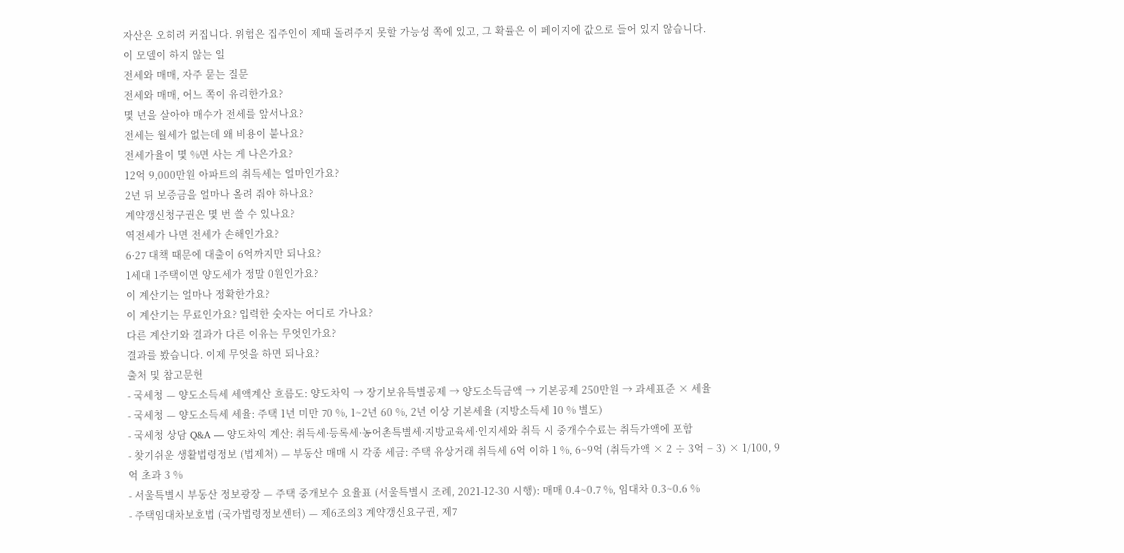자산은 오히려 커집니다. 위험은 집주인이 제때 돌려주지 못할 가능성 쪽에 있고, 그 확률은 이 페이지에 값으로 들어 있지 않습니다.
이 모델이 하지 않는 일
전세와 매매, 자주 묻는 질문
전세와 매매, 어느 쪽이 유리한가요?
몇 년을 살아야 매수가 전세를 앞서나요?
전세는 월세가 없는데 왜 비용이 붙나요?
전세가율이 몇 %면 사는 게 나은가요?
12억 9,000만원 아파트의 취득세는 얼마인가요?
2년 뒤 보증금을 얼마나 올려 줘야 하나요?
계약갱신청구권은 몇 번 쓸 수 있나요?
역전세가 나면 전세가 손해인가요?
6·27 대책 때문에 대출이 6억까지만 되나요?
1세대 1주택이면 양도세가 정말 0원인가요?
이 계산기는 얼마나 정확한가요?
이 계산기는 무료인가요? 입력한 숫자는 어디로 가나요?
다른 계산기와 결과가 다른 이유는 무엇인가요?
결과를 봤습니다. 이제 무엇을 하면 되나요?
출처 및 참고문헌
- 국세청 — 양도소득세 세액계산 흐름도: 양도차익 → 장기보유특별공제 → 양도소득금액 → 기본공제 250만원 → 과세표준 × 세율
- 국세청 — 양도소득세 세율: 주택 1년 미만 70 %, 1~2년 60 %, 2년 이상 기본세율 (지방소득세 10 % 별도)
- 국세청 상담 Q&A — 양도차익 계산: 취득세·등록세·농어촌특별세·지방교육세·인지세와 취득 시 중개수수료는 취득가액에 포함
- 찾기쉬운 생활법령정보 (법제처) — 부동산 매매 시 각종 세금: 주택 유상거래 취득세 6억 이하 1 %, 6~9억 (취득가액 × 2 ÷ 3억 − 3) × 1/100, 9억 초과 3 %
- 서울특별시 부동산 정보광장 — 주택 중개보수 요율표 (서울특별시 조례, 2021-12-30 시행): 매매 0.4~0.7 %, 임대차 0.3~0.6 %
- 주택임대차보호법 (국가법령정보센터) — 제6조의3 계약갱신요구권, 제7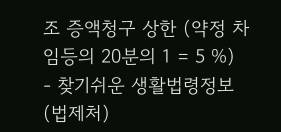조 증액청구 상한 (약정 차임등의 20분의 1 = 5 %)
- 찾기쉬운 생활법령정보 (법제처)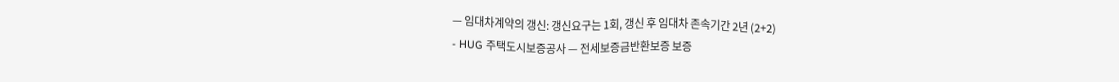— 임대차계약의 갱신: 갱신요구는 1회, 갱신 후 임대차 존속기간 2년 (2+2)
- HUG 주택도시보증공사 — 전세보증금반환보증 보증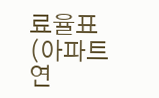료율표 (아파트 연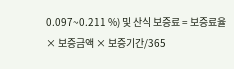0.097~0.211 %) 및 산식 보증료 = 보증료율 × 보증금액 × 보증기간/365